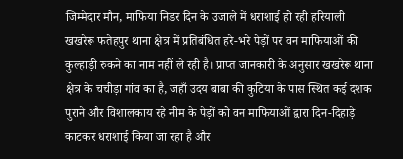जिम्मेदार मौन, माफिया निडर दिन के उजाले में धराशाई हो रही हरियाली
खखरेरू फतेहपुर थाना क्षेत्र में प्रतिबंधित हरे-भरे पेड़ों पर वन माफियाओं की कुल्हाड़ी रुकने का नाम नहीं ले रही है। प्राप्त जानकारी के अनुसार खखरेरू थाना क्षेत्र के चचीड़ा गांव का है, जहाँ उदय बाबा की कुटिया के पास स्थित कई दशक पुराने और विशालकाय रहे नीम के पेड़ों को वन माफियाओं द्वारा दिन-दिहाड़े काटकर धराशाई किया जा रहा है और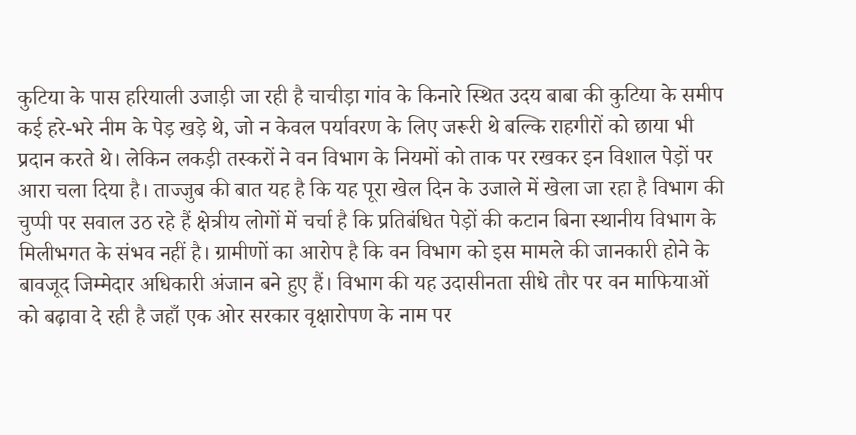कुटिया के पास हरियाली उजाड़ी जा रही है चाचीड़ा गांव के किनारे स्थित उदय बाबा की कुटिया के समीप कई हरे-भरे नीम के पेड़ खड़े थे, जो न केवल पर्यावरण के लिए जरूरी थे बल्कि राहगीरों को छाया भी प्रदान करते थे। लेकिन लकड़ी तस्करों ने वन विभाग के नियमों को ताक पर रखकर इन विशाल पेड़ों पर आरा चला दिया है। ताज्जुब की बात यह है कि यह पूरा खेल दिन के उजाले में खेला जा रहा है विभाग की चुप्पी पर सवाल उठ रहे हैं क्षेत्रीय लोगों में चर्चा है कि प्रतिबंधित पेड़ों की कटान बिना स्थानीय विभाग के मिलीभगत के संभव नहीं है। ग्रामीणों का आरोप है कि वन विभाग को इस मामले की जानकारी होने के बावजूद जिम्मेदार अधिकारी अंजान बने हुए हैं। विभाग की यह उदासीनता सीधे तौर पर वन माफियाओं को बढ़ावा दे रही है जहाँ एक ओर सरकार वृक्षारोपण के नाम पर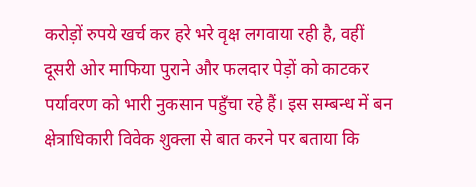करोड़ों रुपये खर्च कर हरे भरे वृक्ष लगवाया रही है, वहीं दूसरी ओर माफिया पुराने और फलदार पेड़ों को काटकर पर्यावरण को भारी नुकसान पहुँचा रहे हैं। इस सम्बन्ध में बन क्षेत्राधिकारी विवेक शुक्ला से बात करने पर बताया कि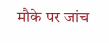मौके पर जांच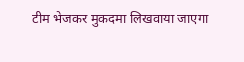टीम भेजकर मुकदमा लिखवाया जाएगा